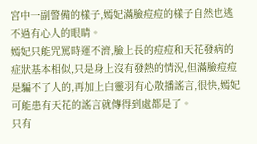宮中一副警備的樣子,嫣妃滿臉痘痘的樣子自然也逃不過有心人的眼睛。
嫣妃只能咒罵時運不濟,臉上長的痘痘和天花發病的症狀基本相似,只是身上沒有發熱的情況,但滿臉痘痘是騙不了人的,再加上白靈羽有心散播謠言,很快,嫣妃可能患有天花的謠言就傳得到處都是了。
只有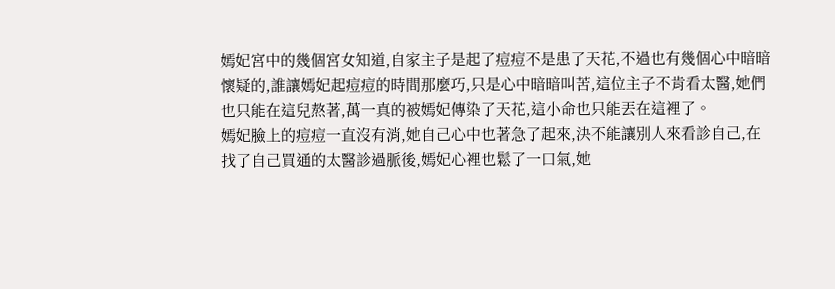嫣妃宮中的幾個宮女知道,自家主子是起了痘痘不是患了天花,不過也有幾個心中暗暗懷疑的,誰讓嫣妃起痘痘的時間那麼巧,只是心中暗暗叫苦,這位主子不肯看太醫,她們也只能在這兒熬著,萬一真的被嫣妃傳染了天花,這小命也只能丟在這裡了。
嫣妃臉上的痘痘一直沒有消,她自己心中也著急了起來,決不能讓別人來看診自己,在找了自己買通的太醫診過脈後,嫣妃心裡也鬆了一口氣,她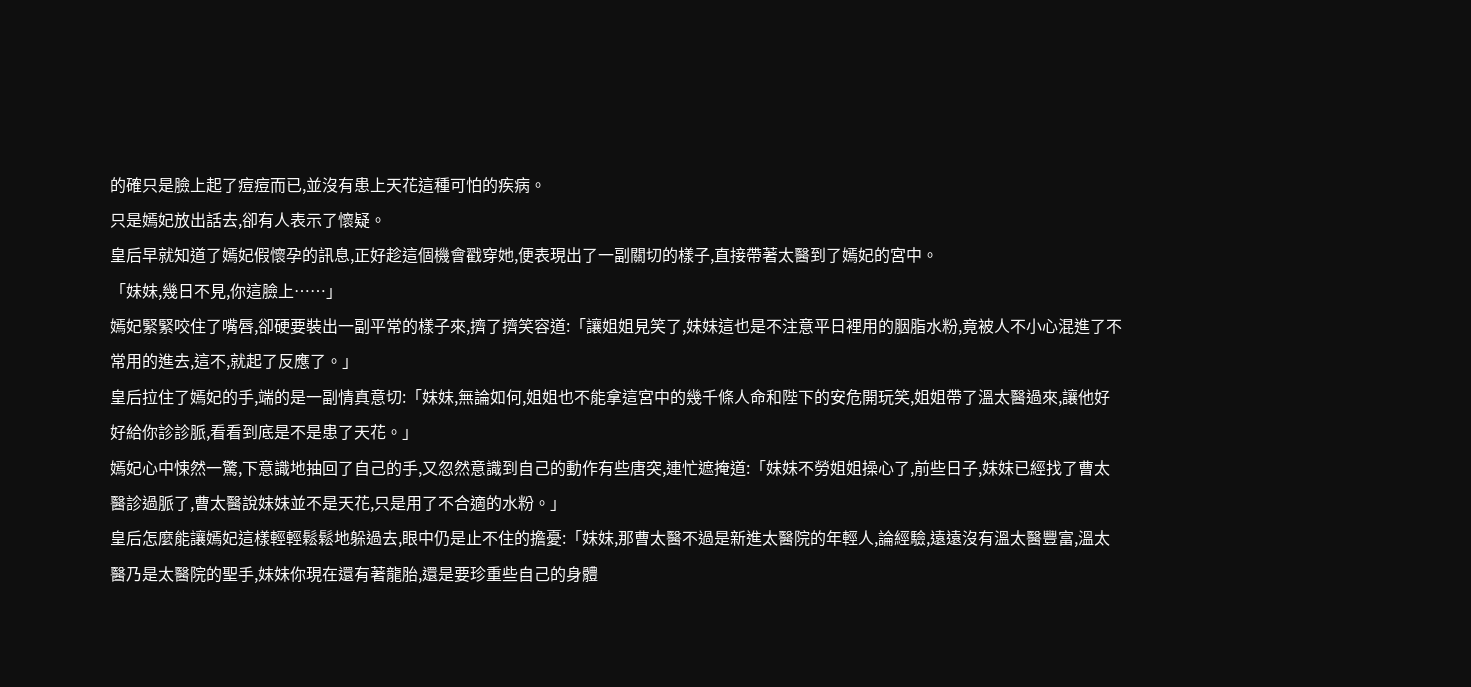的確只是臉上起了痘痘而已,並沒有患上天花這種可怕的疾病。
只是嫣妃放出話去,卻有人表示了懷疑。
皇后早就知道了嫣妃假懷孕的訊息,正好趁這個機會戳穿她,便表現出了一副關切的樣子,直接帶著太醫到了嫣妃的宮中。
「妹妹,幾日不見,你這臉上……」
嫣妃緊緊咬住了嘴唇,卻硬要裝出一副平常的樣子來,擠了擠笑容道:「讓姐姐見笑了,妹妹這也是不注意平日裡用的胭脂水粉,竟被人不小心混進了不常用的進去,這不,就起了反應了。」
皇后拉住了嫣妃的手,端的是一副情真意切:「妹妹,無論如何,姐姐也不能拿這宮中的幾千條人命和陛下的安危開玩笑,姐姐帶了溫太醫過來,讓他好好給你診診脈,看看到底是不是患了天花。」
嫣妃心中悚然一驚,下意識地抽回了自己的手,又忽然意識到自己的動作有些唐突,連忙遮掩道:「妹妹不勞姐姐操心了,前些日子,妹妹已經找了曹太醫診過脈了,曹太醫說妹妹並不是天花,只是用了不合適的水粉。」
皇后怎麼能讓嫣妃這樣輕輕鬆鬆地躲過去,眼中仍是止不住的擔憂:「妹妹,那曹太醫不過是新進太醫院的年輕人,論經驗,遠遠沒有溫太醫豐富,溫太醫乃是太醫院的聖手,妹妹你現在還有著龍胎,還是要珍重些自己的身體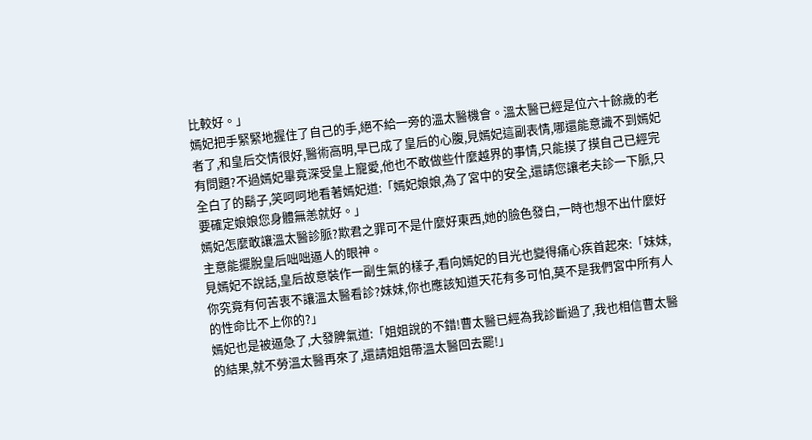比較好。」
嫣妃把手緊緊地握住了自己的手,絕不給一旁的溫太醫機會。溫太醫已經是位六十餘歲的老者了,和皇后交情很好,醫術高明,早已成了皇后的心腹,見嫣妃這副表情,哪還能意識不到嫣妃有問題?不過嫣妃畢竟深受皇上寵愛,他也不敢做些什麼越界的事情,只能摸了摸自己已經完全白了的鬍子,笑呵呵地看著嫣妃道:「嫣妃娘娘,為了宮中的安全,還請您讓老夫診一下脈,只要確定娘娘您身體無恙就好。」
嫣妃怎麼敢讓溫太醫診脈?欺君之罪可不是什麼好東西,她的臉色發白,一時也想不出什麼好主意能擺脫皇后咄咄逼人的眼神。
見嫣妃不說話,皇后故意裝作一副生氣的樣子,看向嫣妃的目光也變得痛心疾首起來:「妹妹,你究竟有何苦衷不讓溫太醫看診?妹妹,你也應該知道天花有多可怕,莫不是我們宮中所有人的性命比不上你的?」
嫣妃也是被逼急了,大發脾氣道:「姐姐說的不錯!曹太醫已經為我診斷過了,我也相信曹太醫的結果,就不勞溫太醫再來了,還請姐姐帶溫太醫回去罷!」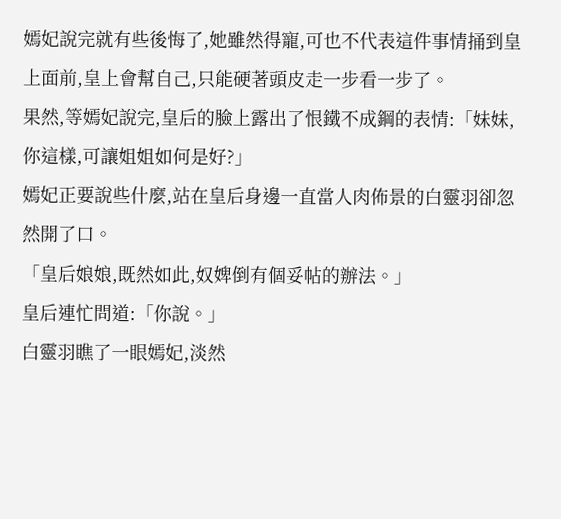嫣妃說完就有些後悔了,她雖然得寵,可也不代表這件事情捅到皇上面前,皇上會幫自己,只能硬著頭皮走一步看一步了。
果然,等嫣妃說完,皇后的臉上露出了恨鐵不成鋼的表情:「妹妹,你這樣,可讓姐姐如何是好?」
嫣妃正要說些什麼,站在皇后身邊一直當人肉佈景的白靈羽卻忽然開了口。
「皇后娘娘,既然如此,奴婢倒有個妥帖的辦法。」
皇后連忙問道:「你說。」
白靈羽瞧了一眼嫣妃,淡然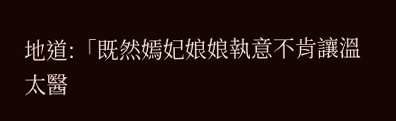地道:「既然嫣妃娘娘執意不肯讓溫太醫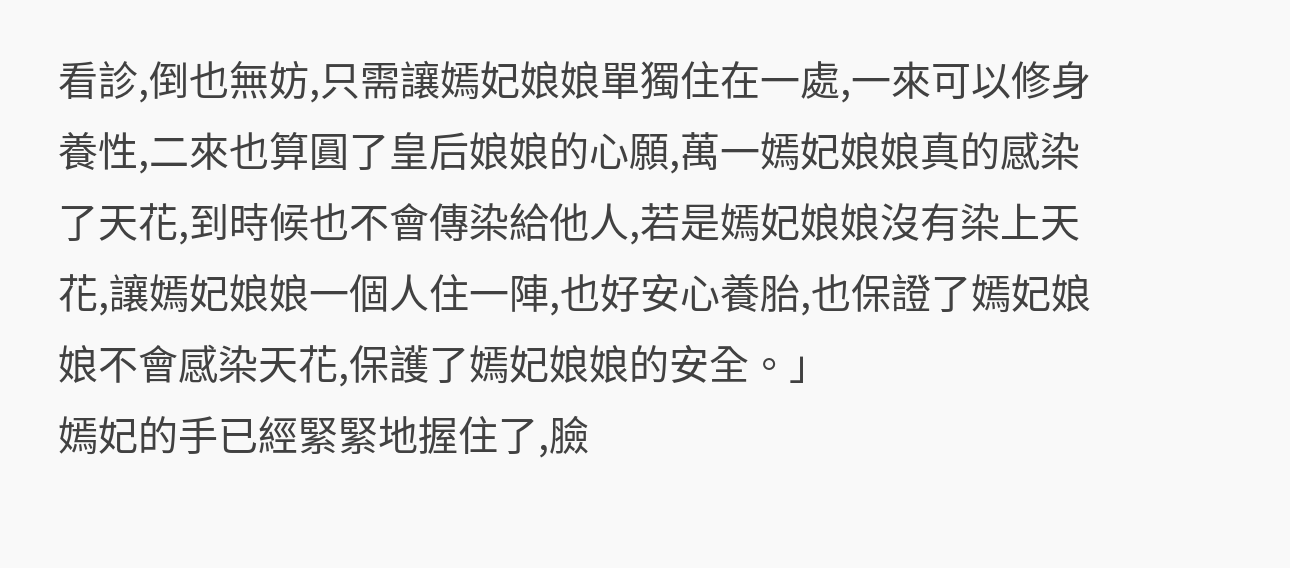看診,倒也無妨,只需讓嫣妃娘娘單獨住在一處,一來可以修身養性,二來也算圓了皇后娘娘的心願,萬一嫣妃娘娘真的感染了天花,到時候也不會傳染給他人,若是嫣妃娘娘沒有染上天花,讓嫣妃娘娘一個人住一陣,也好安心養胎,也保證了嫣妃娘娘不會感染天花,保護了嫣妃娘娘的安全。」
嫣妃的手已經緊緊地握住了,臉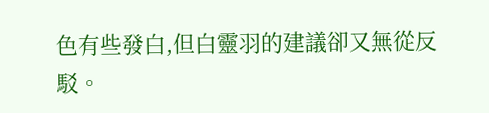色有些發白,但白靈羽的建議卻又無從反駁。